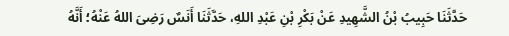حَدَّثَنَا حَبِيبُ بْنُ الشَّهِيدِ عَنْ بَكْرِ بْنِ عَبْدِ اللهِ، حَدَّثَنَا أَنَسٌ رَضِىَ اللهُ عَنْهُ؛ أَنَّهُ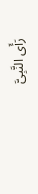رَأَى النَّبِىَّ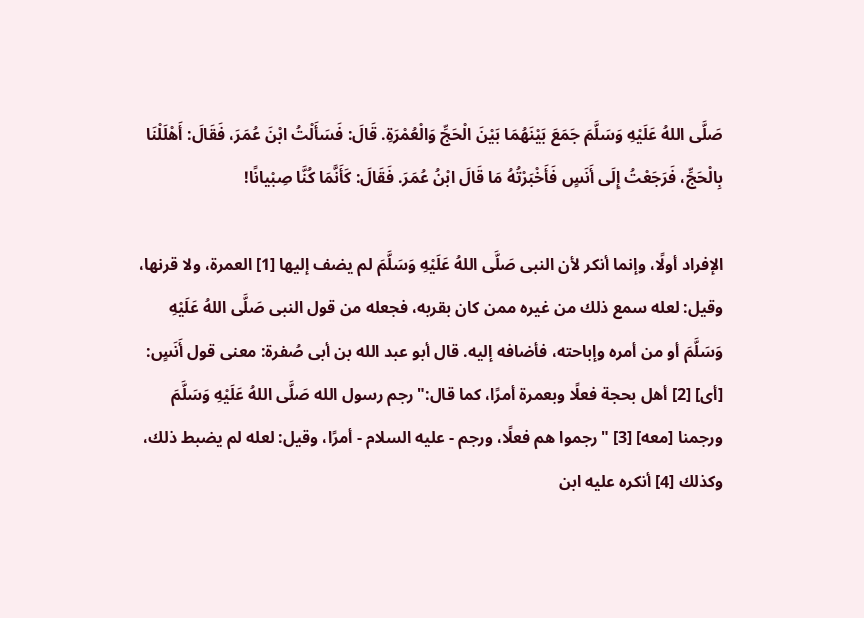صَلَّى اللهُ عَلَيْهِ وَسَلَّمَ جَمَعَ بَيْنَهُمَا بَيْنَ الْحَجِّ وَالْعُمْرَةِ. قَالَ: فَسَأَلْتُ ابْنَ عُمَرَ، فَقَالَ: أَهْلَلْنَا بِالْحَجِّ، فَرَجَعْتُ إِلَى أَنَسٍ فَأَخْبَرْتُهُ مَا قَالَ ابْنُ عُمَرَ. فَقَالَ: كَأَنَّمَا كُنَّا صِبْيانًا!

الإفراد أولًا، وإنما أنكر لأن النبى صَلَّى اللهُ عَلَيْهِ وَسَلَّمَ لم يضف إليها [1] العمرة، ولا قرنها، وقيل: لعله سمع ذلك من غيره ممن كان بقربه، فجعله من قول النبى صَلَّى اللهُ عَلَيْهِ وَسَلَّمَ أو من أمره وإباحته، فأضافه إليه. قال أبو عبد الله بن أبى صُفرة: معنى قول أَنَسٍ: [أى] [2] أهل بحجة فعلًا وبعمرة أمرًا، كما قال:"رجم رسول الله صَلَّى اللهُ عَلَيْهِ وَسَلَّمَ ورجمنا [معه] [3] "رجموا هم فعلًا، ورجم - عليه السلام - أمرًا، وقيل: لعله لم يضبط ذلك، وكذلك [4] أنكره عليه ابن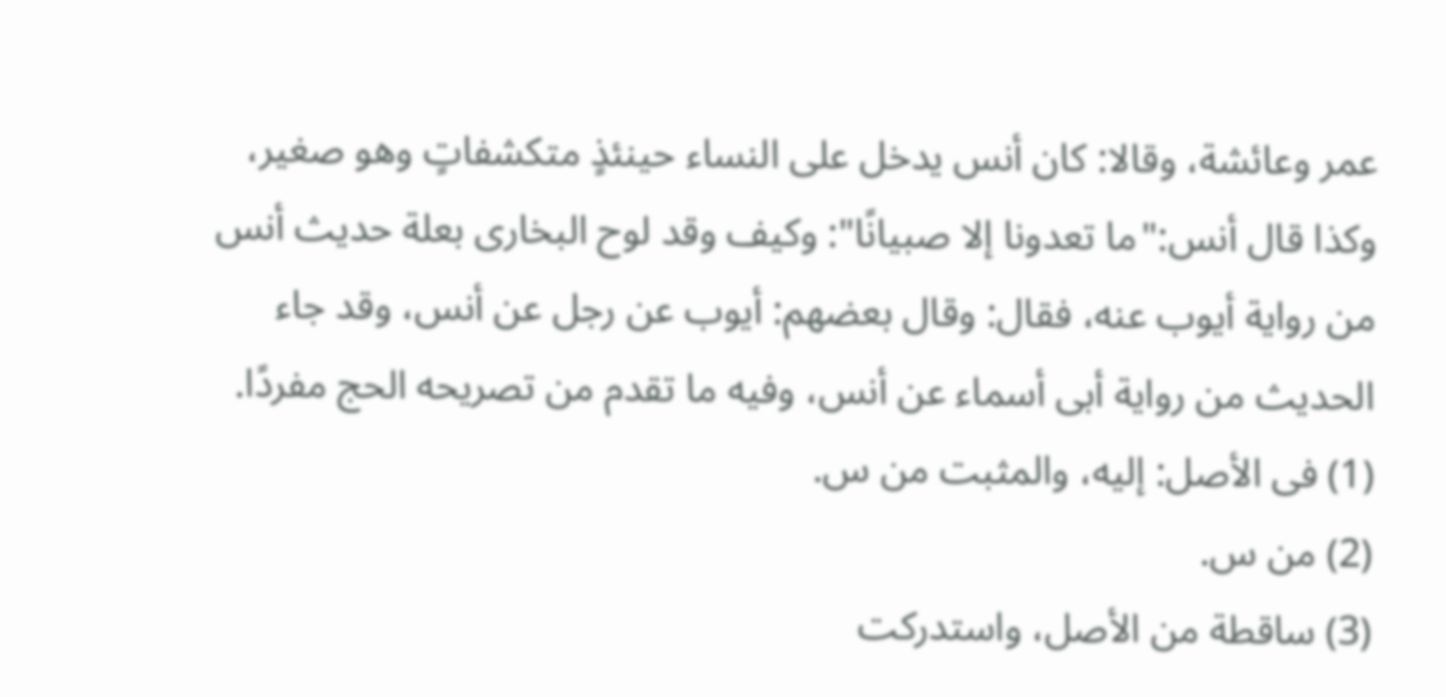عمر وعائشة، وقالا: كان أنس يدخل على النساء حينئذٍ متكشفاتٍ وهو صغير، وكذا قال أنس:"ما تعدونا إلا صبيانًا": وكيف وقد لوح البخارى بعلة حديث أنس من رواية أيوب عنه، فقال: وقال بعضهم: أيوب عن رجل عن أنس، وقد جاء الحديث من رواية أبى أسماء عن أنس، وفيه ما تقدم من تصريحه الحج مفردًا.
(1) فى الأصل: إليه، والمثبت من س.
(2) من س.
(3) ساقطة من الأصل، واستدركت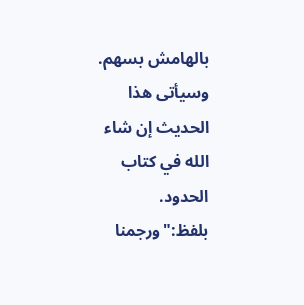بالهامش بسهم. وسيأتى هذا الحديث إن شاء الله في كتاب الحدود. بلفظ:"ورجمنا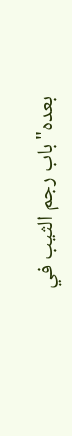بعده"باب رجم الثيب في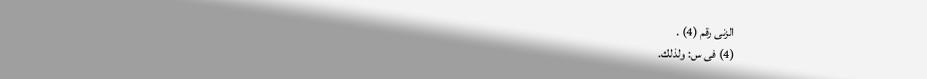الزنى رقم (4) .
(4) فى س: ولذلك.